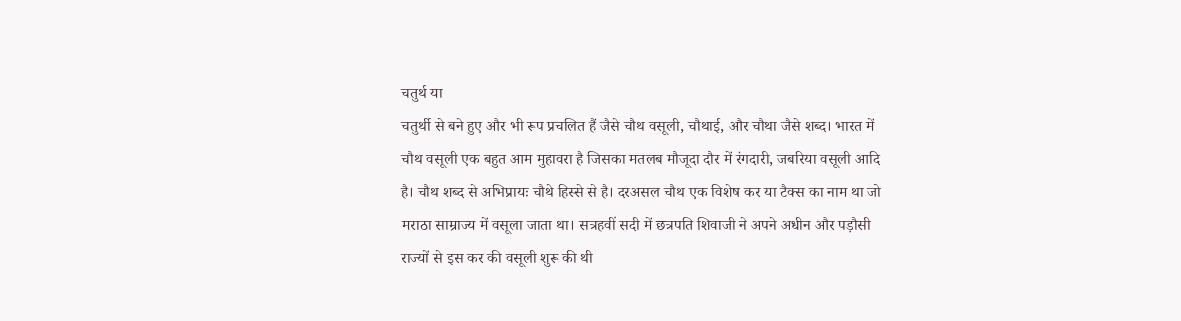चतुर्थ या
चतुर्थी से बने हुए और भी रूप प्रचलित हैं जैसे चौथ वसूली, चौथाई, और चौथा जैसे शब्द। भारत में चौथ वसूली एक बहुत आम मुहावरा है जिसका मतलब मौजूदा दौर में रंगदारी, जबरिया वसूली आदि है। चौथ शब्द से अभिप्रायः चौथे हिस्से से है। दरअसल चौथ एक विशेष कर या टैक्स का नाम था जो मराठा साम्राज्य में वसूला जाता था। सत्रहवीं सदी में छत्रपति शिवाजी ने अपने अधीन और पड़ौसी राज्यों से इस कर की वसूली शुरू की थी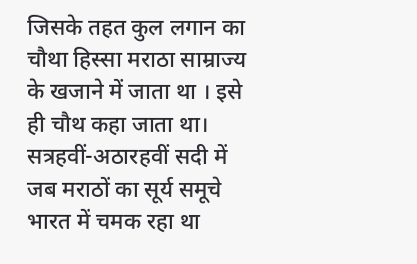जिसके तहत कुल लगान का चौथा हिस्सा मराठा साम्राज्य के खजाने में जाता था । इसे ही चौथ कहा जाता था। सत्रहवीं-अठारहवीं सदी में जब मराठों का सूर्य समूचे भारत में चमक रहा था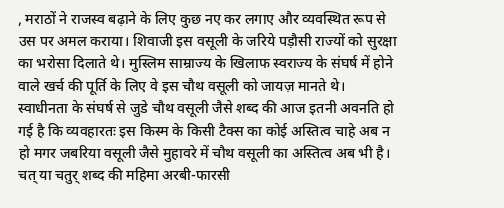, मराठों ने राजस्व बढ़ाने के लिए कुछ नए कर लगाए और व्यवस्थित रूप से उस पर अमल कराया। शिवाजी इस वसूली के जरिये पड़ौसी राज्यों को सुरक्षा का भरोसा दिलाते थे। मुस्लिम साम्राज्य के खिलाफ स्वराज्य के संघर्ष में होने वाले खर्च की पूर्ति के लिए वे इस चौथ वसूली को जायज़ मानते थे। स्वाधीनता के संघर्ष से जुडे चौथ वसूली जैसे शब्द की आज इतनी अवनति हो गई है कि व्यवहारतः इस किस्म के किसी टैक्स का कोई अस्तित्व चाहे अब न हो मगर जबरिया वसूली जैसे मुहावरे में चौथ वसूली का अस्तित्व अब भी है। चत् या चतुर् शब्द की महिमा अरबी-फारसी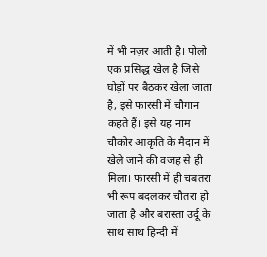में भी नज़र आती है। पोलो एक प्रसिद्ध खेल है जिसे घोड़ों पर बैठकर खेला जाता है, इसे फारसी में चौगान कहते हैं। इसे यह नाम चौकोर आकृति के मैदान में खेले जाने की वजह से ही मिला। फारसी में ही चबतरा भी रूप बदलकर चौतरा हो जाता है और बरास्ता उर्दू के साथ साथ हिन्दी में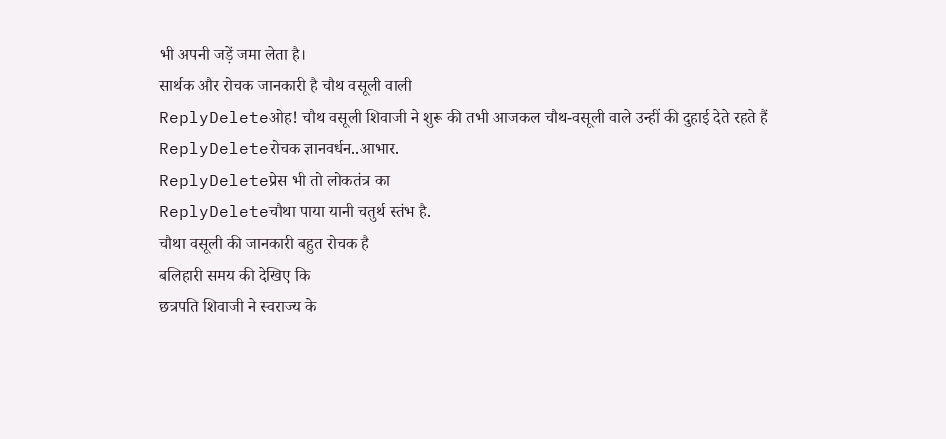भी अपनी जड़ें जमा लेता है।
सार्थक और रोचक जानकारी है चौथ वसूली वाली
ReplyDeleteओह! चौथ वसूली शिवाजी ने शुरू की तभी आजकल चौथ-वसूली वाले उन्हीं की दुहाई देते रहते हैं
ReplyDeleteरोचक ज्ञानवर्धन..आभार.
ReplyDeleteप्रेस भी तो लोकतंत्र का
ReplyDeleteचौथा पाया यानी चतुर्थ स्तंभ है.
चौथा वसूली की जानकारी बहुत रोचक है
बलिहारी समय की देखिए कि
छत्रपति शिवाजी ने स्वराज्य के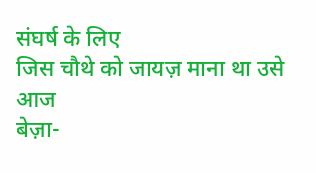संघर्ष के लिए
जिस चौथे को जायज़ माना था उसे आज
बेज़ा-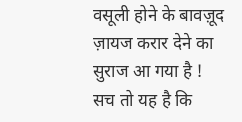वसूली होने के बावज़ूद
ज़ायज करार देने का सुराज आ गया है !
सच तो यह है कि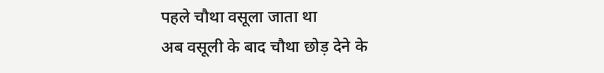पहले चौथा वसूला जाता था
अब वसूली के बाद चौथा छोड़ देने के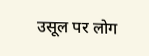उसूल पर लोग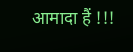आमादा हैं !!!